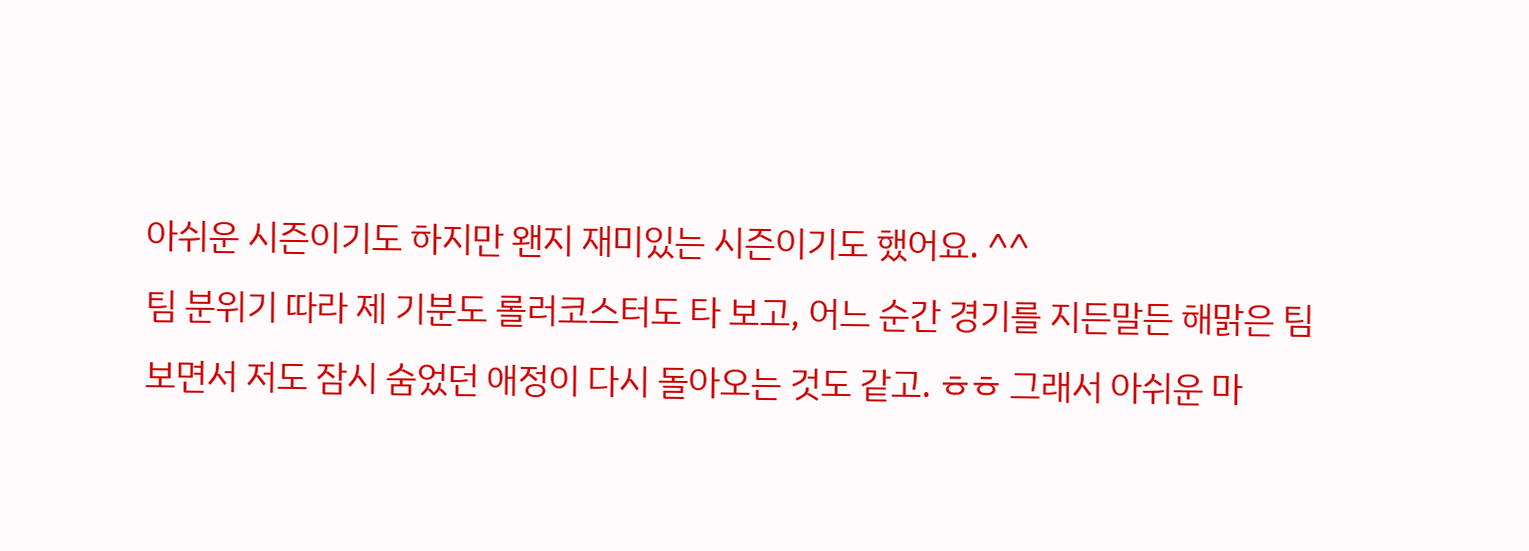아쉬운 시즌이기도 하지만 왠지 재미있는 시즌이기도 했어요. ^^
팀 분위기 따라 제 기분도 롤러코스터도 타 보고, 어느 순간 경기를 지든말든 해맑은 팀 보면서 저도 잠시 숨었던 애정이 다시 돌아오는 것도 같고. ㅎㅎ 그래서 아쉬운 마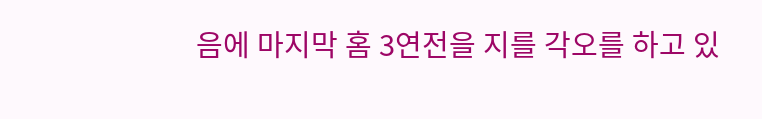음에 마지막 홈 3연전을 지를 각오를 하고 있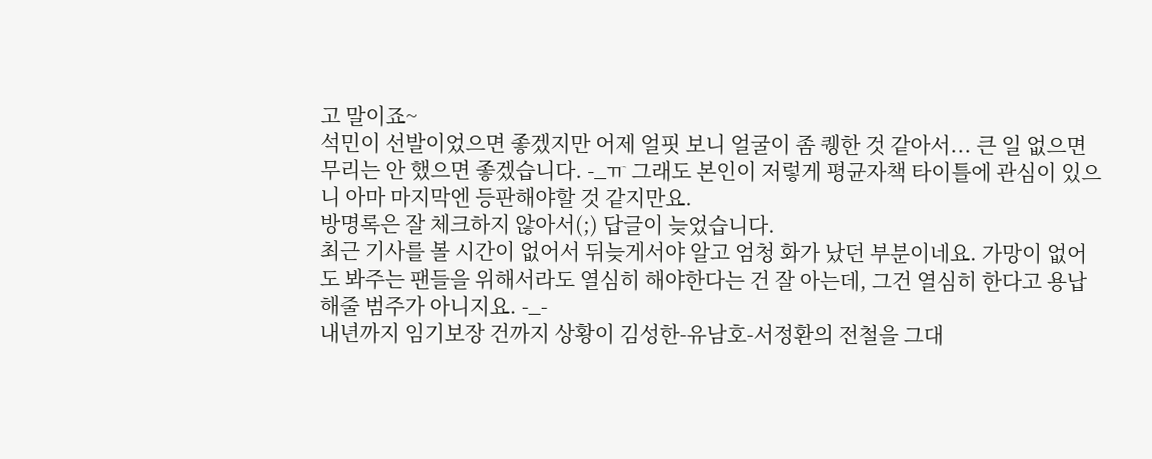고 말이죠~
석민이 선발이었으면 좋겠지만 어제 얼핏 보니 얼굴이 좀 퀭한 것 같아서... 큰 일 없으면 무리는 안 했으면 좋겠습니다. -_ㅠ 그래도 본인이 저렇게 평균자책 타이틀에 관심이 있으니 아마 마지막엔 등판해야할 것 같지만요.
방명록은 잘 체크하지 않아서(;) 답글이 늦었습니다.
최근 기사를 볼 시간이 없어서 뒤늦게서야 알고 엄청 화가 났던 부분이네요. 가망이 없어도 봐주는 팬들을 위해서라도 열심히 해야한다는 건 잘 아는데, 그건 열심히 한다고 용납해줄 범주가 아니지요. -_-
내년까지 임기보장 건까지 상황이 김성한-유남호-서정환의 전철을 그대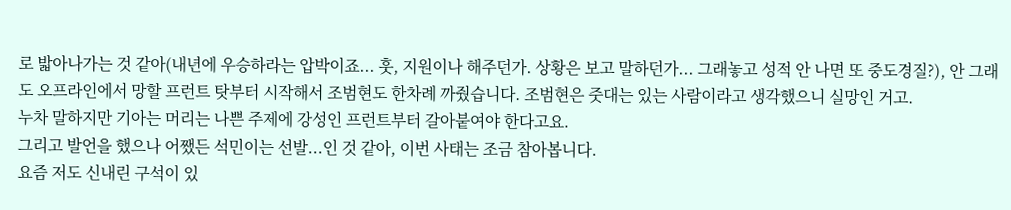로 밟아나가는 것 같아(내년에 우승하라는 압박이죠... 훗, 지원이나 해주던가. 상황은 보고 말하던가... 그래놓고 성적 안 나면 또 중도경질?), 안 그래도 오프라인에서 망할 프런트 탓부터 시작해서 조범현도 한차례 까줬습니다. 조범현은 줏대는 있는 사람이라고 생각했으니 실망인 거고.
누차 말하지만 기아는 머리는 나쁜 주제에 강성인 프런트부터 갈아붙여야 한다고요.
그리고 발언을 했으나 어쨌든 석민이는 선발...인 것 같아, 이번 사태는 조금 참아봅니다.
요즘 저도 신내린 구석이 있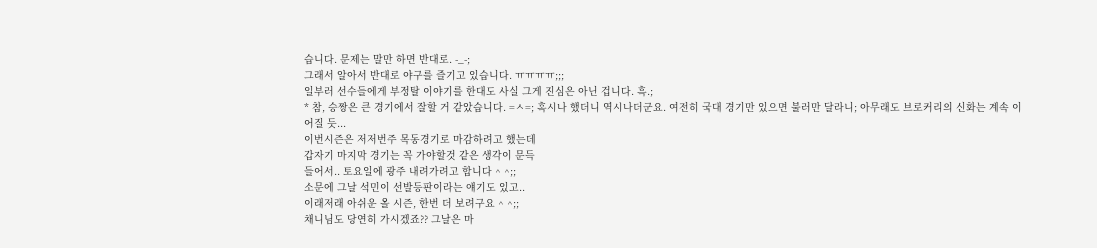습니다. 문제는 말만 하면 반대로. -_-;
그래서 알아서 반대로 야구를 즐기고 있습니다. ㅠㅠㅠㅠ;;;
일부러 선수들에게 부정탈 이야기를 한대도 사실 그게 진심은 아닌 겁니다. 흑.;
* 참, 승짱은 큰 경기에서 잘할 거 같았습니다. =ㅅ=; 혹시나 했더니 역시나더군요. 여전히 국대 경기만 있으면 불러만 달라니; 아무래도 브로커리의 신화는 계속 이어질 듯...
이번시즌은 저저번주 목동경기로 마감하려고 했는데
갑자기 마지막 경기는 꼭 가야할것 같은 생각이 문득
들어서.. 토요일에 광주 내려가려고 합니다 ^ ^;;
소문에 그날 석민이 선발등판이라는 얘기도 있고..
이래저래 아쉬운 올 시즌, 한번 더 보려구요 ^ ^;;
채니님도 당연히 가시겠죠?? 그날은 마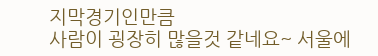지막경기인만큼
사람이 굉장히 많을것 같네요~ 서울에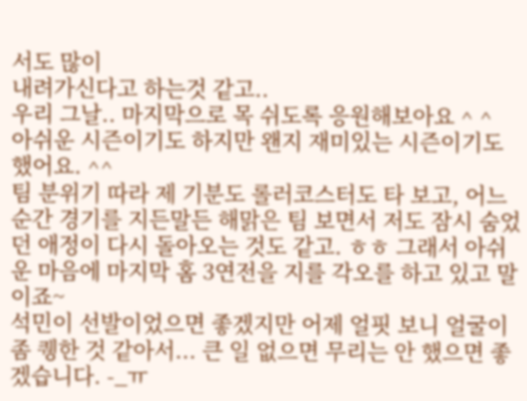서도 많이
내려가신다고 하는것 같고..
우리 그날.. 마지막으로 목 쉬도록 응원해보아요 ^ ^
아쉬운 시즌이기도 하지만 왠지 재미있는 시즌이기도 했어요. ^^
팀 분위기 따라 제 기분도 롤러코스터도 타 보고, 어느 순간 경기를 지든말든 해맑은 팀 보면서 저도 잠시 숨었던 애정이 다시 돌아오는 것도 같고. ㅎㅎ 그래서 아쉬운 마음에 마지막 홈 3연전을 지를 각오를 하고 있고 말이죠~
석민이 선발이었으면 좋겠지만 어제 얼핏 보니 얼굴이 좀 퀭한 것 같아서... 큰 일 없으면 무리는 안 했으면 좋겠습니다. -_ㅠ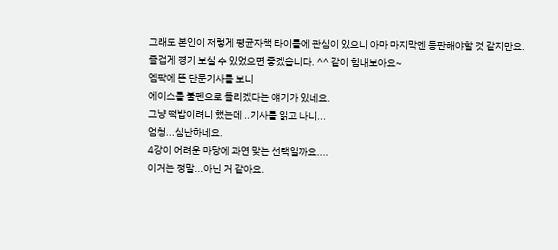그래도 본인이 저렇게 평균자책 타이틀에 관심이 있으니 아마 마지막엔 등판해야할 것 같지만요.
즐겁게 경기 보실 수 있었으면 좋겠습니다. ^^ 같이 힘내보아요~
엠팍에 뜬 단문기사를 보니
에이스를 불펜으로 돌리겠다는 얘기가 있네요.
그냥 떡밥이려니 했는데 ..기사를 읽고 나니...
엄청...심난하네요.
4강이 어려운 마당에 과연 맞는 선택일까요....
이거는 정말...아닌 거 같아요.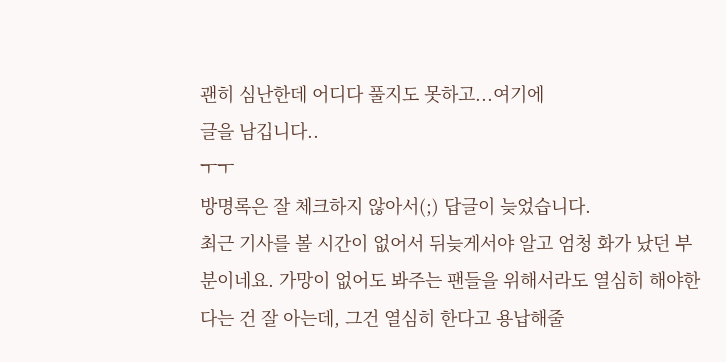괜히 심난한데 어디다 풀지도 못하고...여기에
글을 남깁니다..
ㅜㅜ
방명록은 잘 체크하지 않아서(;) 답글이 늦었습니다.
최근 기사를 볼 시간이 없어서 뒤늦게서야 알고 엄청 화가 났던 부분이네요. 가망이 없어도 봐주는 팬들을 위해서라도 열심히 해야한다는 건 잘 아는데, 그건 열심히 한다고 용납해줄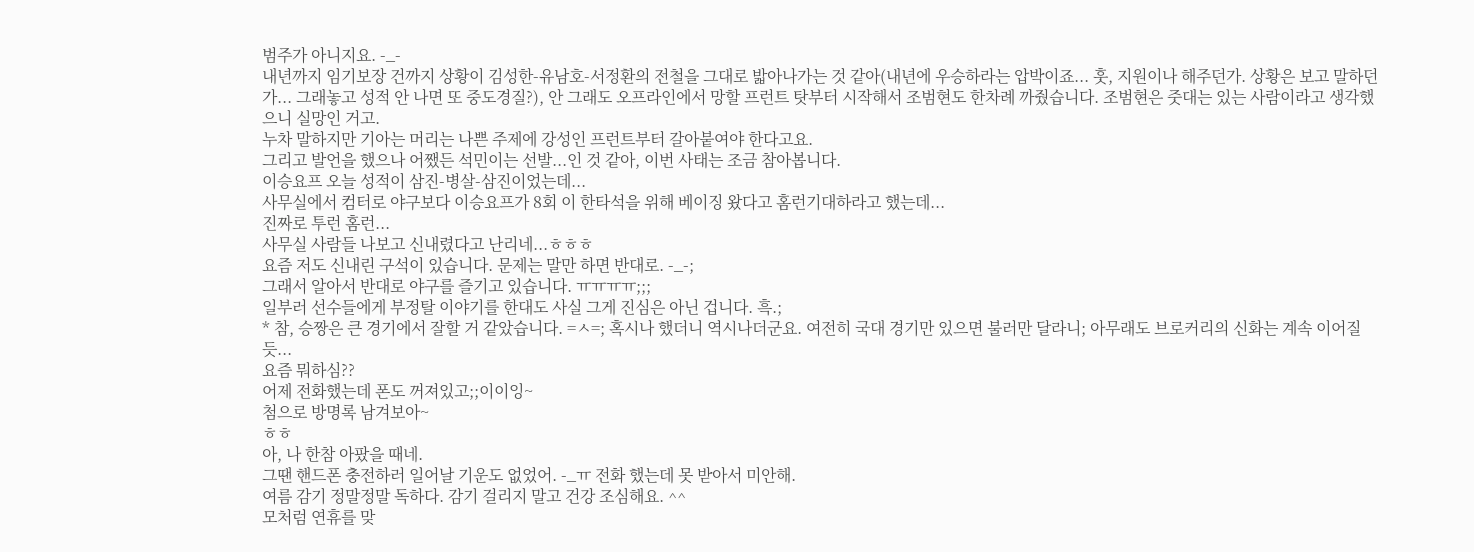범주가 아니지요. -_-
내년까지 임기보장 건까지 상황이 김성한-유남호-서정환의 전철을 그대로 밟아나가는 것 같아(내년에 우승하라는 압박이죠... 훗, 지원이나 해주던가. 상황은 보고 말하던가... 그래놓고 성적 안 나면 또 중도경질?), 안 그래도 오프라인에서 망할 프런트 탓부터 시작해서 조범현도 한차례 까줬습니다. 조범현은 줏대는 있는 사람이라고 생각했으니 실망인 거고.
누차 말하지만 기아는 머리는 나쁜 주제에 강성인 프런트부터 갈아붙여야 한다고요.
그리고 발언을 했으나 어쨌든 석민이는 선발...인 것 같아, 이번 사태는 조금 참아봅니다.
이승요프 오늘 성적이 삼진-병살-삼진이었는데...
사무실에서 컴터로 야구보다 이승요프가 8회 이 한타석을 위해 베이징 왔다고 홈런기대하라고 했는데...
진짜로 투런 홈런...
사무실 사람들 나보고 신내렸다고 난리네...ㅎㅎㅎ
요즘 저도 신내린 구석이 있습니다. 문제는 말만 하면 반대로. -_-;
그래서 알아서 반대로 야구를 즐기고 있습니다. ㅠㅠㅠㅠ;;;
일부러 선수들에게 부정탈 이야기를 한대도 사실 그게 진심은 아닌 겁니다. 흑.;
* 참, 승짱은 큰 경기에서 잘할 거 같았습니다. =ㅅ=; 혹시나 했더니 역시나더군요. 여전히 국대 경기만 있으면 불러만 달라니; 아무래도 브로커리의 신화는 계속 이어질 듯...
요즘 뭐하심??
어제 전화했는데 폰도 꺼져있고;;이이잉~
첨으로 방명록 남겨보아~
ㅎㅎ
아, 나 한참 아팠을 때네.
그땐 핸드폰 충전하러 일어날 기운도 없었어. -_ㅠ 전화 했는데 못 받아서 미안해.
여름 감기 정말정말 독하다. 감기 걸리지 말고 건강 조심해요. ^^
모처럼 연휴를 맞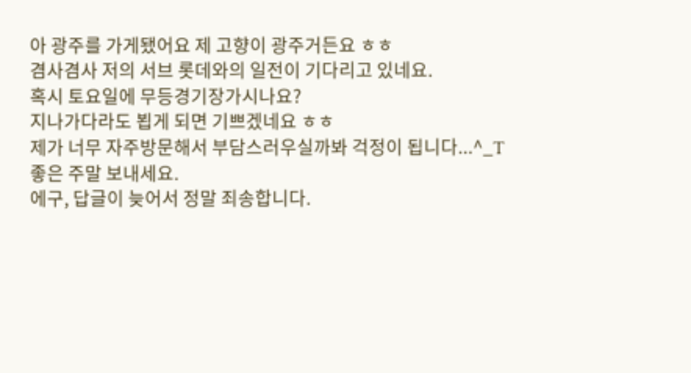아 광주를 가게됐어요 제 고향이 광주거든요 ㅎㅎ
겸사겸사 저의 서브 롯데와의 일전이 기다리고 있네요.
혹시 토요일에 무등경기장가시나요?
지나가다라도 뵙게 되면 기쁘겠네요 ㅎㅎ
제가 너무 자주방문해서 부담스러우실까봐 걱정이 됩니다...^_T 좋은 주말 보내세요.
에구, 답글이 늦어서 정말 죄송합니다.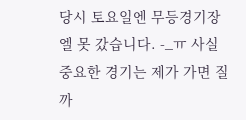당시 토요일엔 무등경기장엘 못 갔습니다. -_ㅠ 사실 중요한 경기는 제가 가면 질까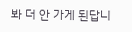봐 더 안 가게 된답니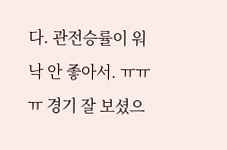다. 관전승률이 워낙 안 좋아서. ㅠㅠㅠ 경기 잘 보셨으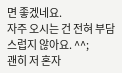면 좋겠네요.
자주 오시는 건 전혀 부담스럽지 않아요. ^^;
괜히 저 혼자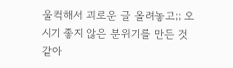울컥해서 괴로운 글 올려놓고;; 오시기 좋지 않은 분위기를 만든 것 같아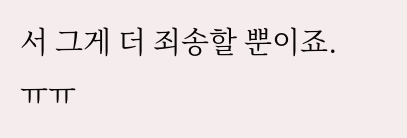서 그게 더 죄송할 뿐이죠. ㅠㅠ